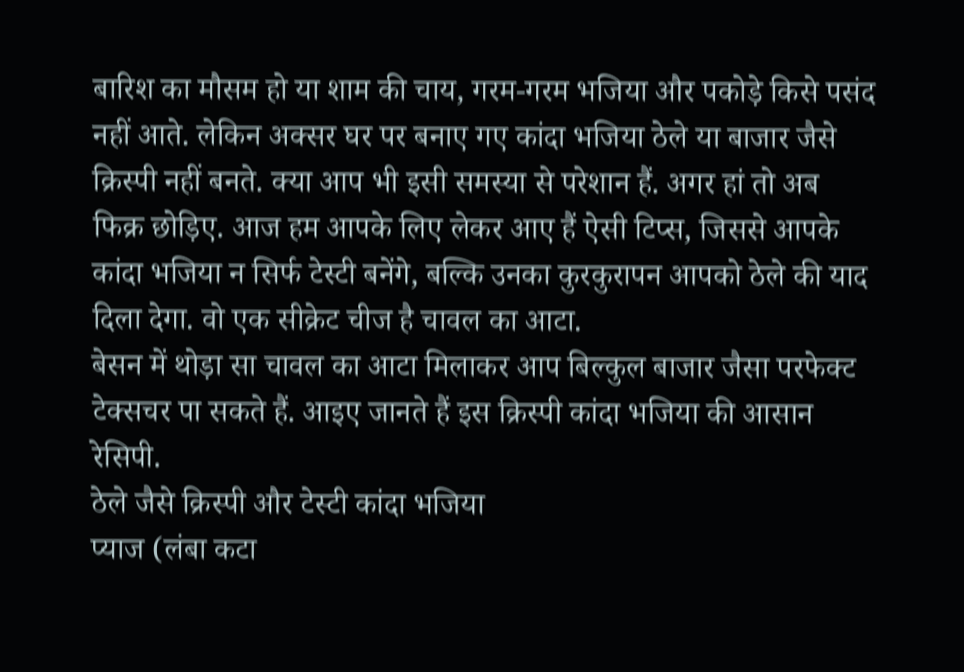बारिश का मौसम हो या शाम की चाय, गरम-गरम भजिया और पकोड़े किसे पसंद नहीं आते. लेकिन अक्सर घर पर बनाए गए कांदा भजिया ठेले या बाजार जैसे क्रिस्पी नहीं बनते. क्या आप भी इसी समस्या से परेशान हैं. अगर हां तो अब फिक्र छोड़िए. आज हम आपके लिए लेकर आए हैं ऐसी टिप्स, जिससे आपके कांदा भजिया न सिर्फ टेस्टी बनेंगे, बल्कि उनका कुरकुरापन आपको ठेले की याद दिला देगा. वो एक सीक्रेट चीज है चावल का आटा.
बेसन में थोड़ा सा चावल का आटा मिलाकर आप बिल्कुल बाजार जैसा परफेक्ट टेक्सचर पा सकते हैं. आइए जानते हैं इस क्रिस्पी कांदा भजिया की आसान रेसिपी.
ठेले जैसे क्रिस्पी और टेस्टी कांदा भजिया
प्याज (लंबा कटा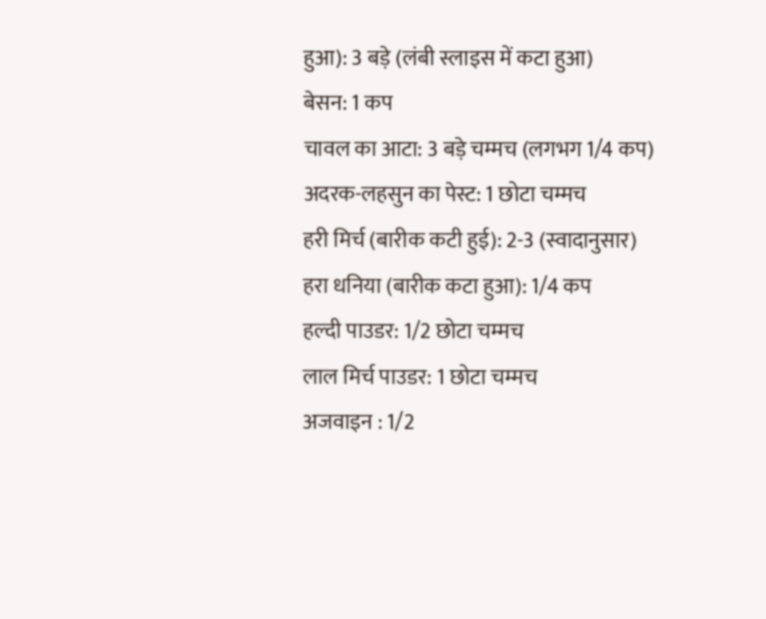हुआ): 3 बड़े (लंबी स्लाइस में कटा हुआ)
बेसन: 1 कप
चावल का आटा: 3 बड़े चम्मच (लगभग 1/4 कप)
अदरक-लहसुन का पेस्ट: 1 छोटा चम्मच
हरी मिर्च (बारीक कटी हुई): 2-3 (स्वादानुसार)
हरा धनिया (बारीक कटा हुआ): 1/4 कप
हल्दी पाउडर: 1/2 छोटा चम्मच
लाल मिर्च पाउडर: 1 छोटा चम्मच
अजवाइन : 1/2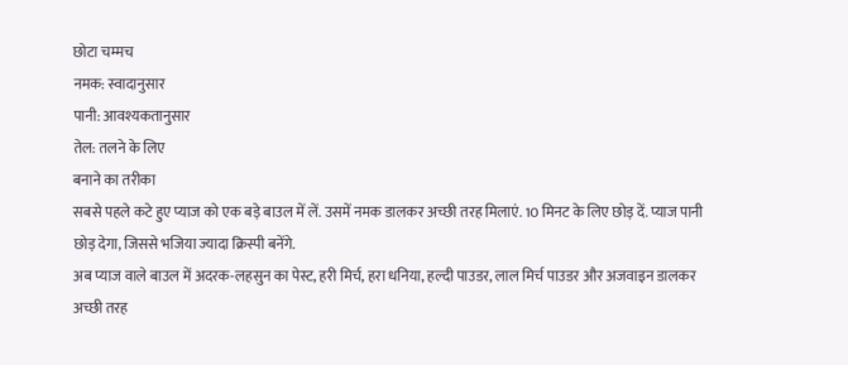छोटा चम्मच
नमक: स्वादानुसार
पानी: आवश्यकतानुसार
तेल: तलने के लिए
बनाने का तरीका
सबसे पहले कटे हुए प्याज को एक बड़े बाउल में लें. उसमें नमक डालकर अच्छी तरह मिलाएं. 10 मिनट के लिए छोड़ दें. प्याज पानी छोड़ देगा, जिससे भजिया ज्यादा क्रिस्पी बनेंगे.
अब प्याज वाले बाउल में अदरक-लहसुन का पेस्ट, हरी मिर्च, हरा धनिया, हल्दी पाउडर, लाल मिर्च पाउडर और अजवाइन डालकर अच्छी तरह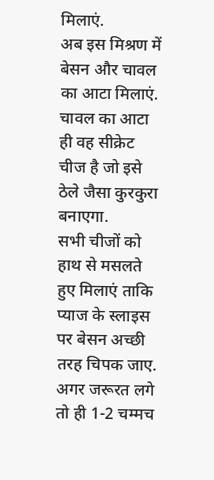मिलाएं.
अब इस मिश्रण में बेसन और चावल का आटा मिलाएं. चावल का आटा ही वह सीक्रेट चीज है जो इसे ठेले जैसा कुरकुरा बनाएगा.
सभी चीजों को हाथ से मसलते हुए मिलाएं ताकि प्याज के स्लाइस पर बेसन अच्छी तरह चिपक जाए. अगर जरूरत लगे तो ही 1-2 चम्मच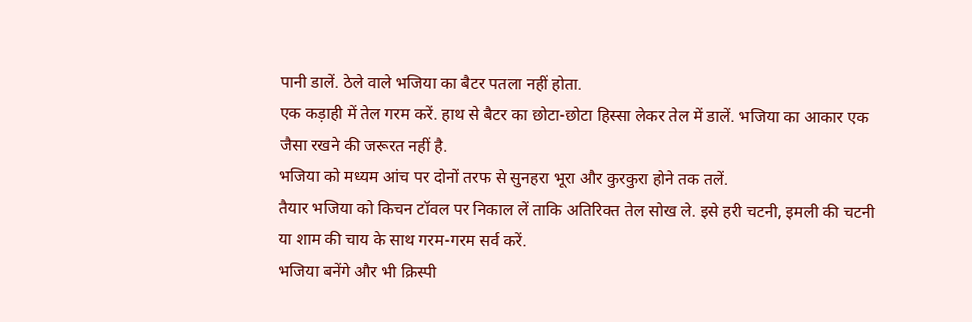पानी डालें. ठेले वाले भजिया का बैटर पतला नहीं होता.
एक कड़ाही में तेल गरम करें. हाथ से बैटर का छोटा-छोटा हिस्सा लेकर तेल में डालें. भजिया का आकार एक जैसा रखने की जरूरत नहीं है.
भजिया को मध्यम आंच पर दोनों तरफ से सुनहरा भूरा और कुरकुरा होने तक तलें.
तैयार भजिया को किचन टॉवल पर निकाल लें ताकि अतिरिक्त तेल सोख ले. इसे हरी चटनी, इमली की चटनी या शाम की चाय के साथ गरम-गरम सर्व करें.
भजिया बनेंगे और भी क्रिस्पी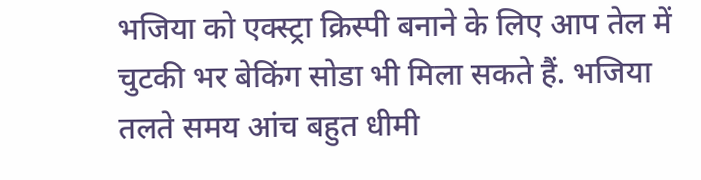भजिया को एक्स्ट्रा क्रिस्पी बनाने के लिए आप तेल में चुटकी भर बेकिंग सोडा भी मिला सकते हैं. भजिया तलते समय आंच बहुत धीमी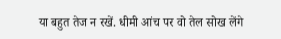या बहुत तेज न रखें. धीमी आंच पर वो तेल सोख लेंगे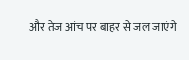और तेज आंच पर बाहर से जल जाएंगे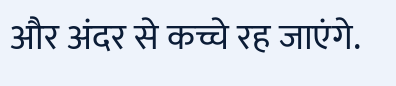और अंदर से कच्चे रह जाएंगे.